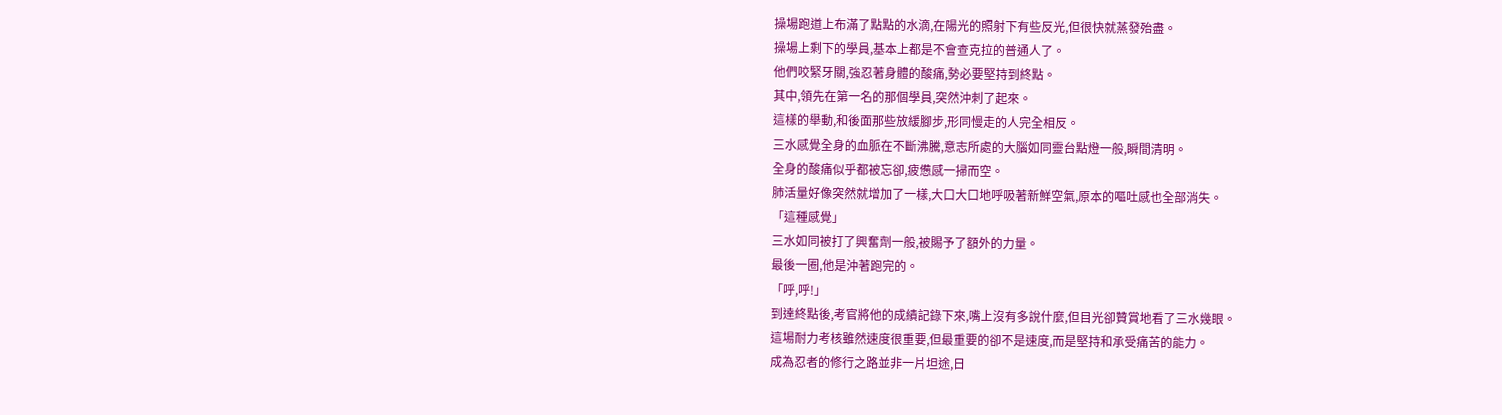操場跑道上布滿了點點的水滴,在陽光的照射下有些反光,但很快就蒸發殆盡。
操場上剩下的學員,基本上都是不會查克拉的普通人了。
他們咬緊牙關,強忍著身體的酸痛,勢必要堅持到終點。
其中,領先在第一名的那個學員,突然沖刺了起來。
這樣的舉動,和後面那些放緩腳步,形同慢走的人完全相反。
三水感覺全身的血脈在不斷沸騰,意志所處的大腦如同靈台點燈一般,瞬間清明。
全身的酸痛似乎都被忘卻,疲憊感一掃而空。
肺活量好像突然就增加了一樣,大口大口地呼吸著新鮮空氣,原本的嘔吐感也全部消失。
「這種感覺」
三水如同被打了興奮劑一般,被賜予了額外的力量。
最後一圈,他是沖著跑完的。
「呼,呼!」
到達終點後,考官將他的成績記錄下來,嘴上沒有多說什麼,但目光卻贊賞地看了三水幾眼。
這場耐力考核雖然速度很重要,但最重要的卻不是速度,而是堅持和承受痛苦的能力。
成為忍者的修行之路並非一片坦途,日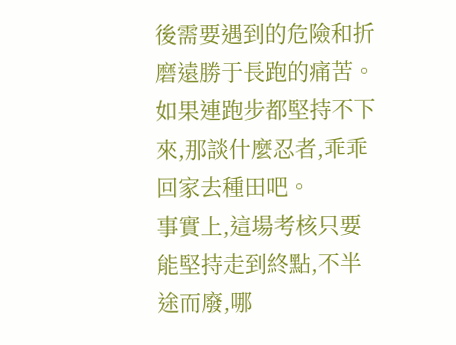後需要遇到的危險和折磨遠勝于長跑的痛苦。
如果連跑步都堅持不下來,那談什麼忍者,乖乖回家去種田吧。
事實上,這場考核只要能堅持走到終點,不半途而廢,哪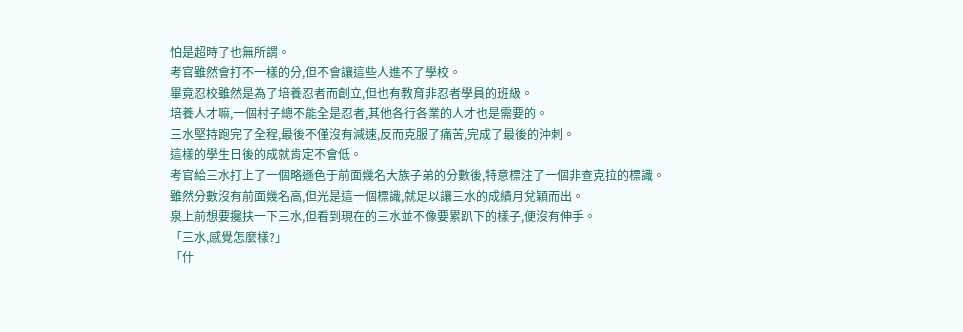怕是超時了也無所謂。
考官雖然會打不一樣的分,但不會讓這些人進不了學校。
畢竟忍校雖然是為了培養忍者而創立,但也有教育非忍者學員的班級。
培養人才嘛,一個村子總不能全是忍者,其他各行各業的人才也是需要的。
三水堅持跑完了全程,最後不僅沒有減速,反而克服了痛苦,完成了最後的沖刺。
這樣的學生日後的成就肯定不會低。
考官給三水打上了一個略遜色于前面幾名大族子弟的分數後,特意標注了一個非查克拉的標識。
雖然分數沒有前面幾名高,但光是這一個標識,就足以讓三水的成績月兌穎而出。
泉上前想要攙扶一下三水,但看到現在的三水並不像要累趴下的樣子,便沒有伸手。
「三水,感覺怎麼樣?」
「什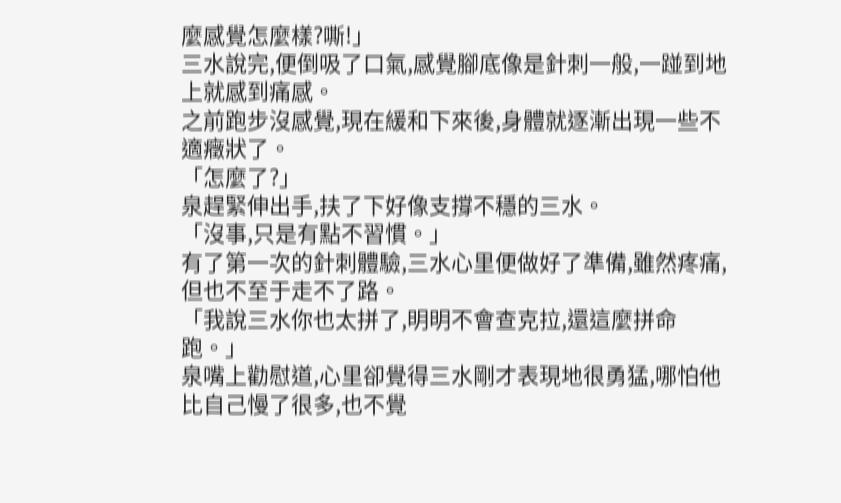麼感覺怎麼樣?嘶!」
三水說完,便倒吸了口氣,感覺腳底像是針刺一般,一踫到地上就感到痛感。
之前跑步沒感覺,現在緩和下來後,身體就逐漸出現一些不適癥狀了。
「怎麼了?」
泉趕緊伸出手,扶了下好像支撐不穩的三水。
「沒事,只是有點不習慣。」
有了第一次的針刺體驗,三水心里便做好了準備,雖然疼痛,但也不至于走不了路。
「我說三水你也太拼了,明明不會查克拉,還這麼拼命跑。」
泉嘴上勸慰道,心里卻覺得三水剛才表現地很勇猛,哪怕他比自己慢了很多,也不覺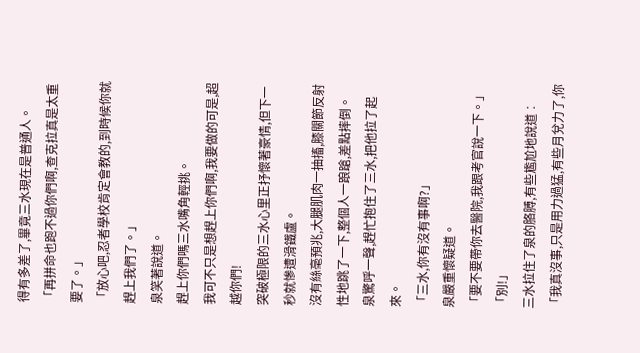得有多差了,畢竟三水現在是普通人。
「再拼命也跑不過你們啊,查克拉真是太重要了。」
「放心吧,忍者學校肯定會教的,到時候你就趕上我們了。」
泉笑著說道。
趕上你們嗎三水嘴角輕挑。
我可不只是想趕上你們啊,我要做的可是,超越你們!
突破極限的三水心里正抒懷著豪情,但下一秒就慘遭滑鐵盧。
沒有絲毫預兆,大腿肌肉一抽搐,膝關節反射性地跳了一下,整個人一踉蹌,差點摔倒。
泉驚呼一聲,趕忙抱住了三水,把他拉了起來。
「三水,你有沒有事啊?」
泉嚴重懷疑道。
「要不要帶你去醫院,我跟考官說一下。」
「別!」
三水拉住了泉的胳膊,有些尷尬地說道︰「我真沒事,只是用力過猛,有些月兌力了,你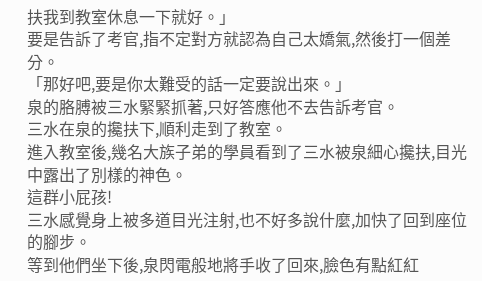扶我到教室休息一下就好。」
要是告訴了考官,指不定對方就認為自己太嬌氣,然後打一個差分。
「那好吧,要是你太難受的話一定要說出來。」
泉的胳膊被三水緊緊抓著,只好答應他不去告訴考官。
三水在泉的攙扶下,順利走到了教室。
進入教室後,幾名大族子弟的學員看到了三水被泉細心攙扶,目光中露出了別樣的神色。
這群小屁孩!
三水感覺身上被多道目光注射,也不好多說什麼,加快了回到座位的腳步。
等到他們坐下後,泉閃電般地將手收了回來,臉色有點紅紅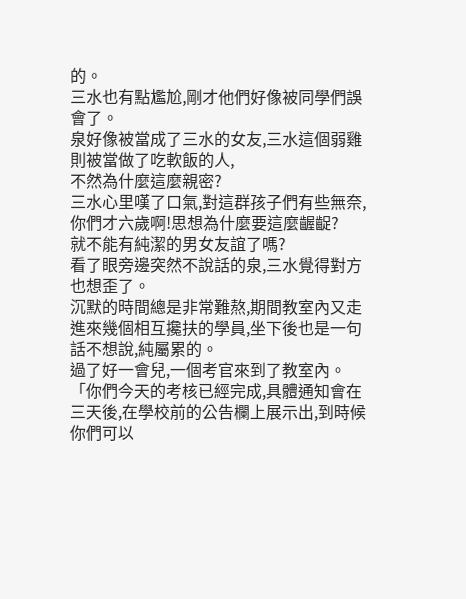的。
三水也有點尷尬,剛才他們好像被同學們誤會了。
泉好像被當成了三水的女友,三水這個弱雞則被當做了吃軟飯的人,
不然為什麼這麼親密?
三水心里嘆了口氣,對這群孩子們有些無奈,你們才六歲啊!思想為什麼要這麼齷齪?
就不能有純潔的男女友誼了嗎?
看了眼旁邊突然不說話的泉,三水覺得對方也想歪了。
沉默的時間總是非常難熬,期間教室內又走進來幾個相互攙扶的學員,坐下後也是一句話不想說,純屬累的。
過了好一會兒,一個考官來到了教室內。
「你們今天的考核已經完成,具體通知會在三天後,在學校前的公告欄上展示出,到時候你們可以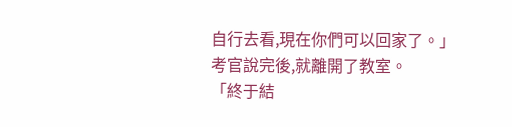自行去看,現在你們可以回家了。」
考官說完後,就離開了教室。
「終于結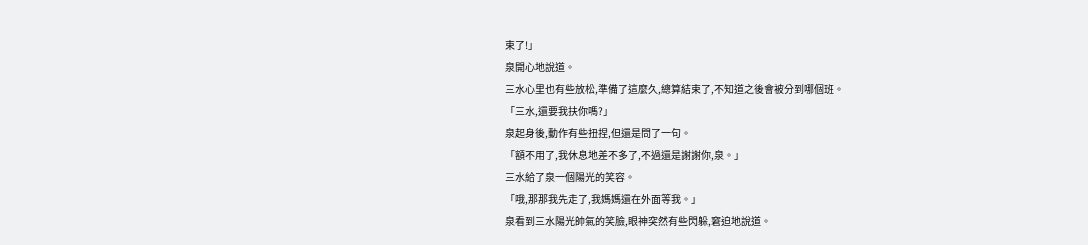束了!」
泉開心地說道。
三水心里也有些放松,準備了這麼久,總算結束了,不知道之後會被分到哪個班。
「三水,還要我扶你嗎?」
泉起身後,動作有些扭捏,但還是問了一句。
「額不用了,我休息地差不多了,不過還是謝謝你,泉。」
三水給了泉一個陽光的笑容。
「哦,那那我先走了,我媽媽還在外面等我。」
泉看到三水陽光帥氣的笑臉,眼神突然有些閃躲,窘迫地說道。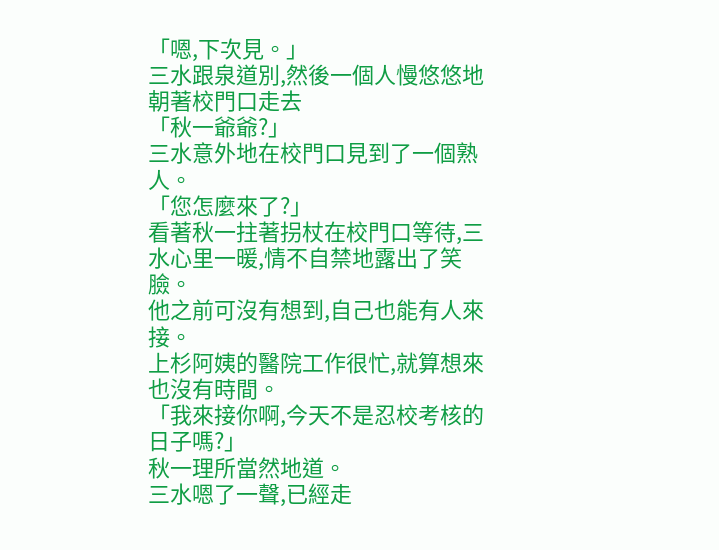「嗯,下次見。」
三水跟泉道別,然後一個人慢悠悠地朝著校門口走去
「秋一爺爺?」
三水意外地在校門口見到了一個熟人。
「您怎麼來了?」
看著秋一拄著拐杖在校門口等待,三水心里一暖,情不自禁地露出了笑臉。
他之前可沒有想到,自己也能有人來接。
上杉阿姨的醫院工作很忙,就算想來也沒有時間。
「我來接你啊,今天不是忍校考核的日子嗎?」
秋一理所當然地道。
三水嗯了一聲,已經走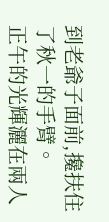到老爺子面前,攙扶住了秋一的手臂。
正午的光輝灑在兩人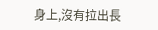身上,沒有拉出長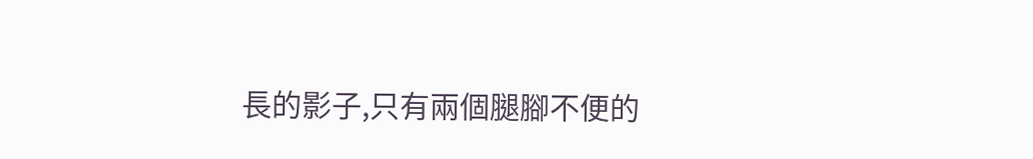長的影子,只有兩個腿腳不便的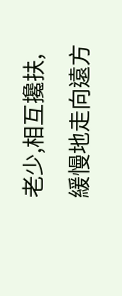老少,相互攙扶,緩慢地走向遠方